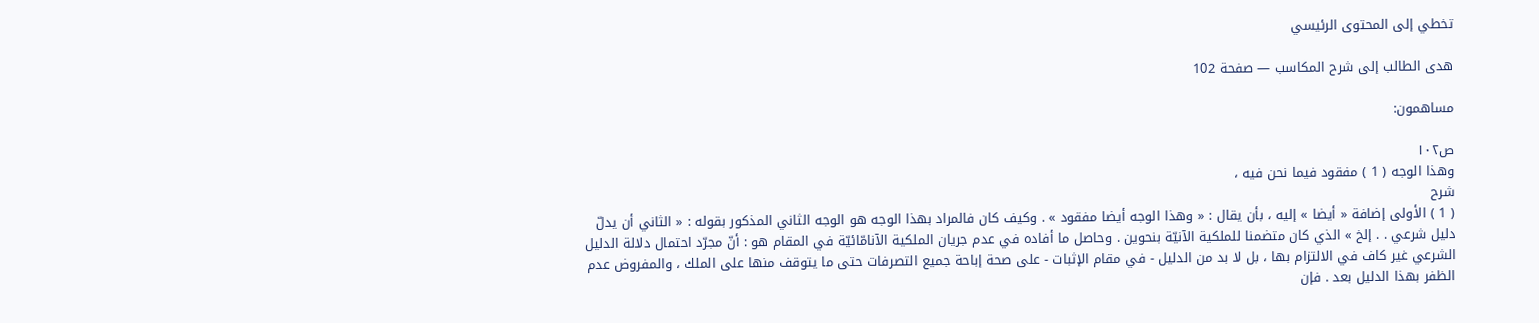تخطي إلى المحتوى الرئيسي

هدى الطالب إلى شرح المكاسب — صفحة 102

مساهمون:

ص١٠٢
وهذا الوجه ( 1 ) مفقود فيما نحن فيه ،
شرح
( 1 ) الأولى إضافة « أيضا » إليه ، بأن يقال : « وهذا الوجه أيضا مفقود » . وكيف كان فالمراد بهذا الوجه هو الوجه الثاني المذكور بقوله : « الثاني أن يدلّ دليل شرعي . . إلخ » الذي كان متضمنا للملكية الآنيّة بنحوين . وحاصل ما أفاده في عدم جريان الملكية الآنامّائيّة في المقام هو : أنّ مجرّد احتمال دلالة الدليل الشرعي غير كاف في الالتزام بها ، بل لا بد من الدليل - في مقام الإثبات - على صحة إباحة جميع التصرفات حتى ما يتوقف منها على الملك ، والمفروض عدم الظفر بهذا الدليل بعد . فإن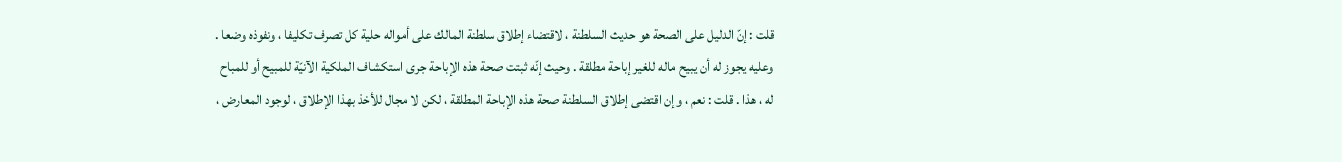قلت : إنّ الدليل على الصحة هو حديث السلطنة ، لاقتضاء إطلاق سلطنة المالك على أمواله حلية كل تصرف تكليفا ، ونفوذه وضعا . وعليه يجوز له أن يبيح ماله للغير إباحة مطلقة . وحيث إنّه ثبتت صحة هذه الإباحة جرى استكشاف الملكية الآنيّة للمبيح أو للمباح له ، هذا . قلت : نعم ، وإن اقتضى إطلاق السلطنة صحة هذه الإباحة المطلقة ، لكن لا مجال للأخذ بهذا الإطلاق ، لوجود المعارض ،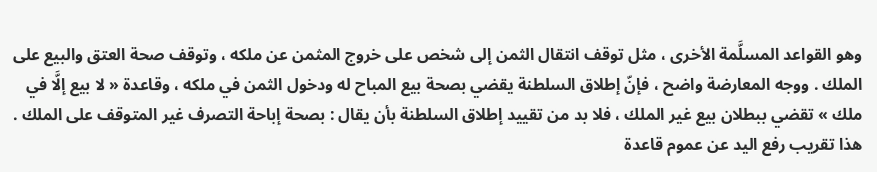وهو القواعد المسلَّمة الأخرى ، مثل توقف انتقال الثمن إلى شخص على خروج المثمن عن ملكه ، وتوقف صحة العتق والبيع على الملك . ووجه المعارضة واضح ، فإنّ إطلاق السلطنة يقضي بصحة بيع المباح له ودخول الثمن في ملكه ، وقاعدة « لا بيع إلَّا في ملك » تقضي ببطلان بيع غير الملك ، فلا بد من تقييد إطلاق السلطنة بأن يقال : بصحة إباحة التصرف غير المتوقف على الملك . هذا تقريب رفع اليد عن عموم قاعدة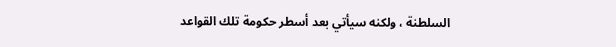السلطنة ، ولكنه سيأتي بعد أسطر حكومة تلك القواعد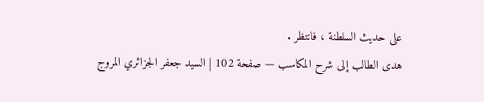على حديث السلطنة ، فانتظر .
هدى الطالب إلى شرح المكاسب — صفحة 102 | السيد جعفر الجزائري المروج